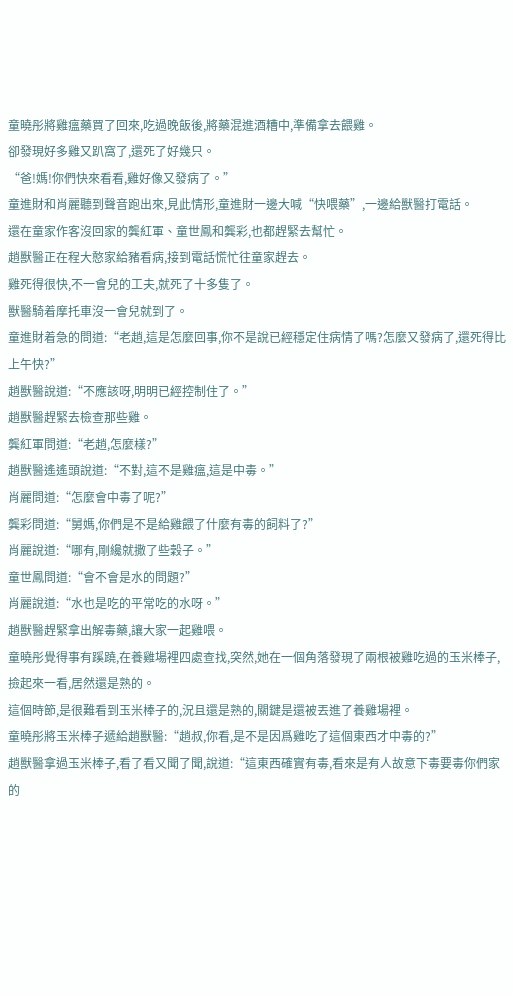童曉彤將雞瘟藥買了回來,吃過晚飯後,將藥混進酒糟中,準備拿去餵雞。
卻發現好多雞又趴窩了,還死了好幾只。
“爸!媽!你們快來看看,雞好像又發病了。”
童進財和肖麗聽到聲音跑出來,見此情形,童進財一邊大喊“快喂藥”,一邊給獸醫打電話。
還在童家作客沒回家的龔紅軍、童世鳳和龔彩,也都趕緊去幫忙。
趙獸醫正在程大憨家給豬看病,接到電話慌忙往童家趕去。
雞死得很快,不一會兒的工夫,就死了十多隻了。
獸醫騎着摩托車沒一會兒就到了。
童進財着急的問道:“老趙,這是怎麼回事,你不是說已經穩定住病情了嗎?怎麼又發病了,還死得比上午快?”
趙獸醫說道:“不應該呀,明明已經控制住了。”
趙獸醫趕緊去檢查那些雞。
龔紅軍問道:“老趙,怎麼樣?”
趙獸醫遙遙頭說道:“不對,這不是雞瘟,這是中毒。”
肖麗問道:“怎麼會中毒了呢?”
龔彩問道:“舅媽,你們是不是給雞餵了什麼有毒的飼料了?”
肖麗說道:“哪有,剛纔就撒了些穀子。”
童世鳳問道:“會不會是水的問題?”
肖麗說道:“水也是吃的平常吃的水呀。”
趙獸醫趕緊拿出解毒藥,讓大家一起雞喂。
童曉彤覺得事有蹊蹺,在養雞場裡四處查找,突然,她在一個角落發現了兩根被雞吃過的玉米棒子,撿起來一看,居然還是熟的。
這個時節,是很難看到玉米棒子的,況且還是熟的,關鍵是還被丟進了養雞場裡。
童曉彤將玉米棒子遞給趙獸醫:“趙叔,你看,是不是因爲雞吃了這個東西才中毒的?”
趙獸醫拿過玉米棒子,看了看又聞了聞,說道:“這東西確實有毒,看來是有人故意下毒要毒你們家的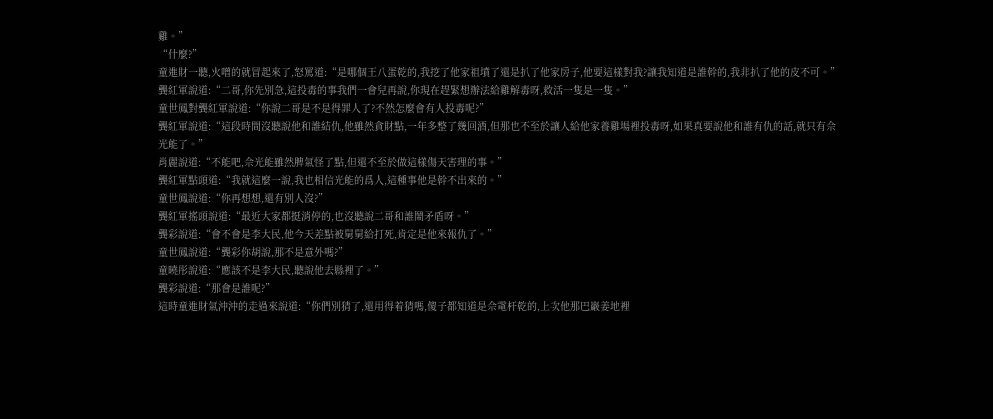雞。”
“什麼?”
童進財一聽,火噌的就冒起來了,怒罵道:“是哪個王八蛋乾的,我挖了他家祖墳了還是扒了他家房子,他要這樣對我?讓我知道是誰幹的,我非扒了他的皮不可。”
龔紅軍說道:“二哥,你先別急,這投毒的事我們一會兒再說,你現在趕緊想辦法給雞解毒呀,救活一隻是一隻。”
童世鳳對龔紅軍說道:“你說二哥是不是得罪人了?不然怎麼會有人投毒呢?”
龔紅軍說道:“這段時間沒聽說他和誰結仇,他雖然貪財點,一年多整了幾回酒,但那也不至於讓人給他家養雞場裡投毒呀,如果真要說他和誰有仇的話,就只有佘光能了。”
肖麗說道:“不能吧,佘光能雖然脾氣怪了點,但還不至於做這樣傷天害理的事。”
龔紅軍點頭道:“我就這麼一說,我也相信光能的爲人,這種事他是幹不出來的。”
童世鳳說道:“你再想想,還有別人沒?”
龔紅軍搖頭說道:“最近大家都挺消停的,也沒聽說二哥和誰鬧矛盾呀。”
龔彩說道:“會不會是李大民,他今天差點被舅舅給打死,肯定是他來報仇了。”
童世鳳說道:“龔彩你胡說,那不是意外嗎?”
童曉彤說道:“應該不是李大民,聽說他去縣裡了。”
龔彩說道:“那會是誰呢?”
這時童進財氣沖沖的走過來說道:“你們別猜了,還用得着猜嗎,傻子都知道是佘電杆乾的,上次他那巴巖姜地裡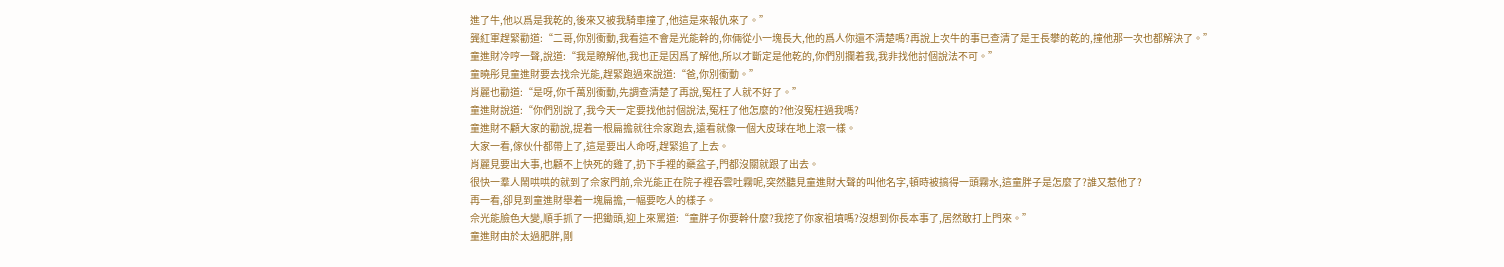進了牛,他以爲是我乾的,後來又被我騎車撞了,他這是來報仇來了。”
龔紅軍趕緊勸道:“二哥,你別衝動,我看這不會是光能幹的,你倆從小一塊長大,他的爲人你還不清楚嗎?再說上次牛的事已查清了是王長攀的乾的,撞他那一次也都解決了。”
童進財冷哼一聲,說道:“我是瞭解他,我也正是因爲了解他,所以才斷定是他乾的,你們別攔着我,我非找他討個說法不可。”
童曉彤見童進財要去找佘光能,趕緊跑過來說道:“爸,你別衝動。”
肖麗也勸道:“是呀,你千萬別衝動,先調查清楚了再說,冤枉了人就不好了。”
童進財說道:“你們別說了,我今天一定要找他討個說法,冤枉了他怎麼的?他沒冤枉過我嗎?
童進財不顧大家的勸說,提着一根扁擔就往佘家跑去,遠看就像一個大皮球在地上滾一樣。
大家一看,傢伙什都帶上了,這是要出人命呀,趕緊追了上去。
肖麗見要出大事,也顧不上快死的雞了,扔下手裡的藥盆子,門都沒關就跟了出去。
很快一羣人鬧哄哄的就到了佘家門前,佘光能正在院子裡吞雲吐霧呢,突然聽見童進財大聲的叫他名字,頓時被搞得一頭霧水,這童胖子是怎麼了?誰又惹他了?
再一看,卻見到童進財舉着一塊扁擔,一幅要吃人的樣子。
佘光能臉色大變,順手抓了一把鋤頭,迎上來罵道:“童胖子你要幹什麼?我挖了你家祖墳嗎?沒想到你長本事了,居然敢打上門來。”
童進財由於太過肥胖,剛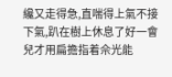纔又走得急,直喘得上氣不接下氣,趴在樹上休息了好一會兒才用扁擔指着佘光能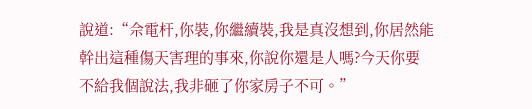說道:“佘電杆,你裝,你繼續裝,我是真沒想到,你居然能幹出這種傷天害理的事來,你說你還是人嗎?今天你要不給我個說法,我非砸了你家房子不可。”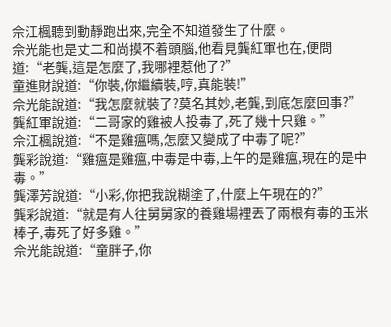佘江楓聽到動靜跑出來,完全不知道發生了什麼。
佘光能也是丈二和尚摸不着頭腦,他看見龔紅軍也在,便問道:“老龔,這是怎麼了,我哪裡惹他了?”
童進財說道:“你裝,你繼續裝,哼,真能裝!”
佘光能說道:“我怎麼就裝了?莫名其妙,老龔,到底怎麼回事?”
龔紅軍說道:“二哥家的雞被人投毒了,死了幾十只雞。”
佘江楓說道:“不是雞瘟嗎,怎麼又變成了中毒了呢?”
龔彩說道:“雞瘟是雞瘟,中毒是中毒,上午的是雞瘟,現在的是中毒。”
龔澤芳說道:“小彩,你把我說糊塗了,什麼上午現在的?”
龔彩說道:“就是有人往舅舅家的養雞場裡丟了兩根有毒的玉米棒子,毒死了好多雞。”
佘光能說道:“童胖子,你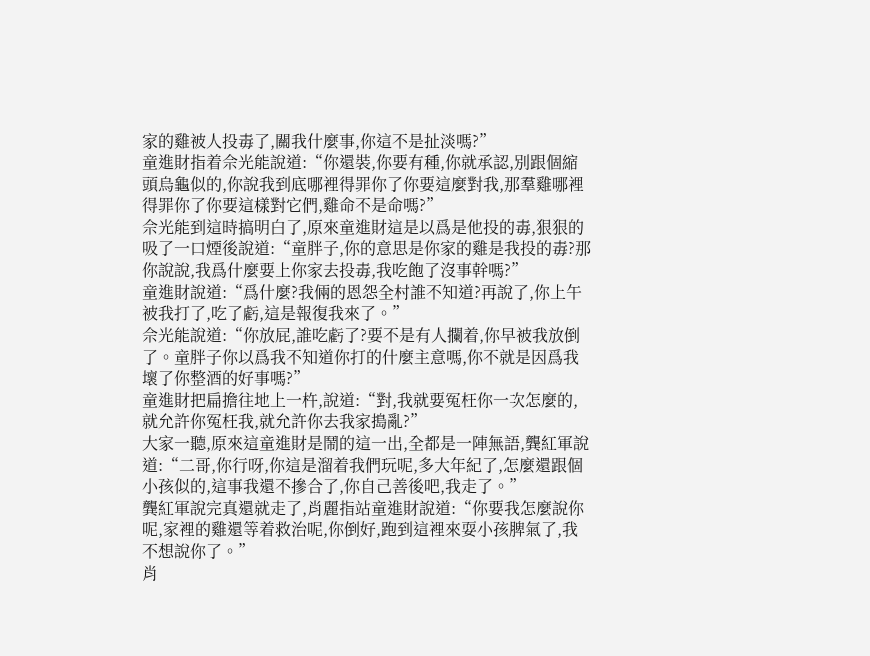家的雞被人投毒了,關我什麼事,你這不是扯淡嗎?”
童進財指着佘光能說道:“你還裝,你要有種,你就承認,別跟個縮頭烏龜似的,你說我到底哪裡得罪你了你要這麼對我,那羣雞哪裡得罪你了你要這樣對它們,雞命不是命嗎?”
佘光能到這時搞明白了,原來童進財這是以爲是他投的毒,狠狠的吸了一口煙後說道:“童胖子,你的意思是你家的雞是我投的毒?那你說說,我爲什麼要上你家去投毒,我吃飽了沒事幹嗎?”
童進財說道:“爲什麼?我倆的恩怨全村誰不知道?再說了,你上午被我打了,吃了虧,這是報復我來了。”
佘光能說道:“你放屁,誰吃虧了?要不是有人攔着,你早被我放倒了。童胖子你以爲我不知道你打的什麼主意嗎,你不就是因爲我壞了你整酒的好事嗎?”
童進財把扁擔往地上一杵,說道:“對,我就要冤枉你一次怎麼的,就允許你冤枉我,就允許你去我家搗亂?”
大家一聽,原來這童進財是鬧的這一出,全都是一陣無語,龔紅軍說道:“二哥,你行呀,你這是溜着我們玩呢,多大年紀了,怎麼還跟個小孩似的,這事我還不摻合了,你自己善後吧,我走了。”
龔紅軍說完真還就走了,肖麗指站童進財說道:“你要我怎麼說你呢,家裡的雞還等着救治呢,你倒好,跑到這裡來耍小孩脾氣了,我不想說你了。”
肖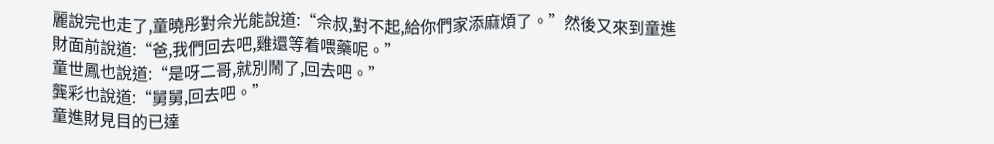麗說完也走了,童曉彤對佘光能說道:“佘叔,對不起,給你們家添麻煩了。”然後又來到童進財面前說道:“爸,我們回去吧,雞還等着喂藥呢。”
童世鳳也說道:“是呀二哥,就別鬧了,回去吧。”
龔彩也說道:“舅舅,回去吧。”
童進財見目的已達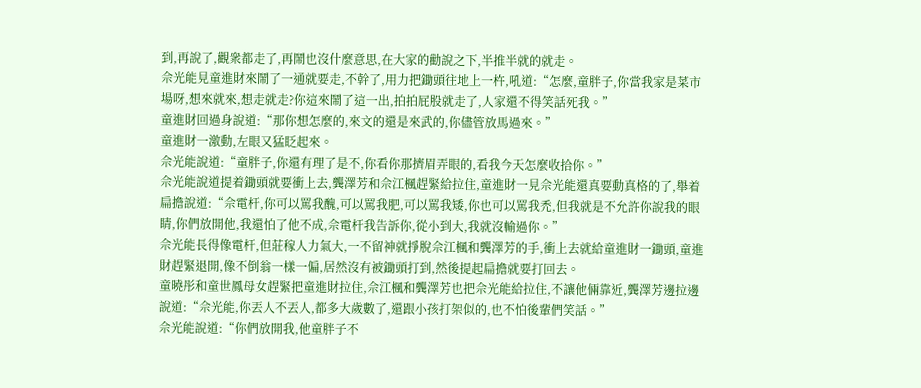到,再說了,觀衆都走了,再鬧也沒什麼意思,在大家的勸說之下,半推半就的就走。
佘光能見童進財來鬧了一通就要走,不幹了,用力把鋤頭往地上一杵,吼道:“怎麼,童胖子,你當我家是菜市場呀,想來就來,想走就走?你這來鬧了這一出,拍拍屁股就走了,人家還不得笑話死我。”
童進財回過身說道:“那你想怎麼的,來文的還是來武的,你儘管放馬過來。”
童進財一激動,左眼又猛眨起來。
佘光能說道:“童胖子,你還有理了是不,你看你那擠眉弄眼的,看我今天怎麼收拾你。”
佘光能說道提着鋤頭就要衝上去,龔澤芳和佘江楓趕緊給拉住,童進財一見佘光能還真要動真格的了,舉着扁擔說道:“佘電杆,你可以罵我醜,可以罵我肥,可以罵我矮,你也可以罵我禿,但我就是不允許你說我的眼睛,你們放開他,我還怕了他不成,佘電杆我告訴你,從小到大,我就沒輸過你。”
佘光能長得像電杆,但莊稼人力氣大,一不留神就掙脫佘江楓和龔澤芳的手,衝上去就給童進財一鋤頭,童進財趕緊退開,像不倒翁一樣一偏,居然沒有被鋤頭打到,然後提起扁擔就要打回去。
童曉彤和童世鳳母女趕緊把童進財拉住,佘江楓和龔澤芳也把佘光能給拉住,不讓他倆靠近,龔澤芳邊拉邊說道:“佘光能,你丟人不丟人,都多大歲數了,還跟小孩打架似的,也不怕後輩們笑話。”
佘光能說道:“你們放開我,他童胖子不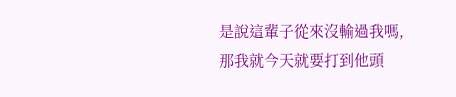是說這輩子從來沒輸過我嗎,那我就今天就要打到他頭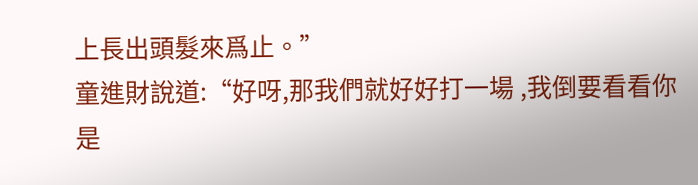上長出頭髮來爲止。”
童進財說道:“好呀,那我們就好好打一場 ,我倒要看看你是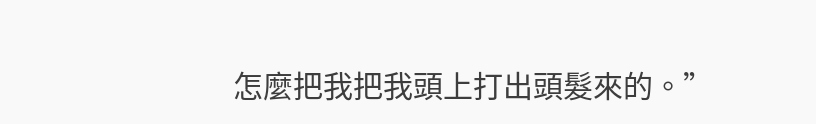怎麼把我把我頭上打出頭髮來的。”